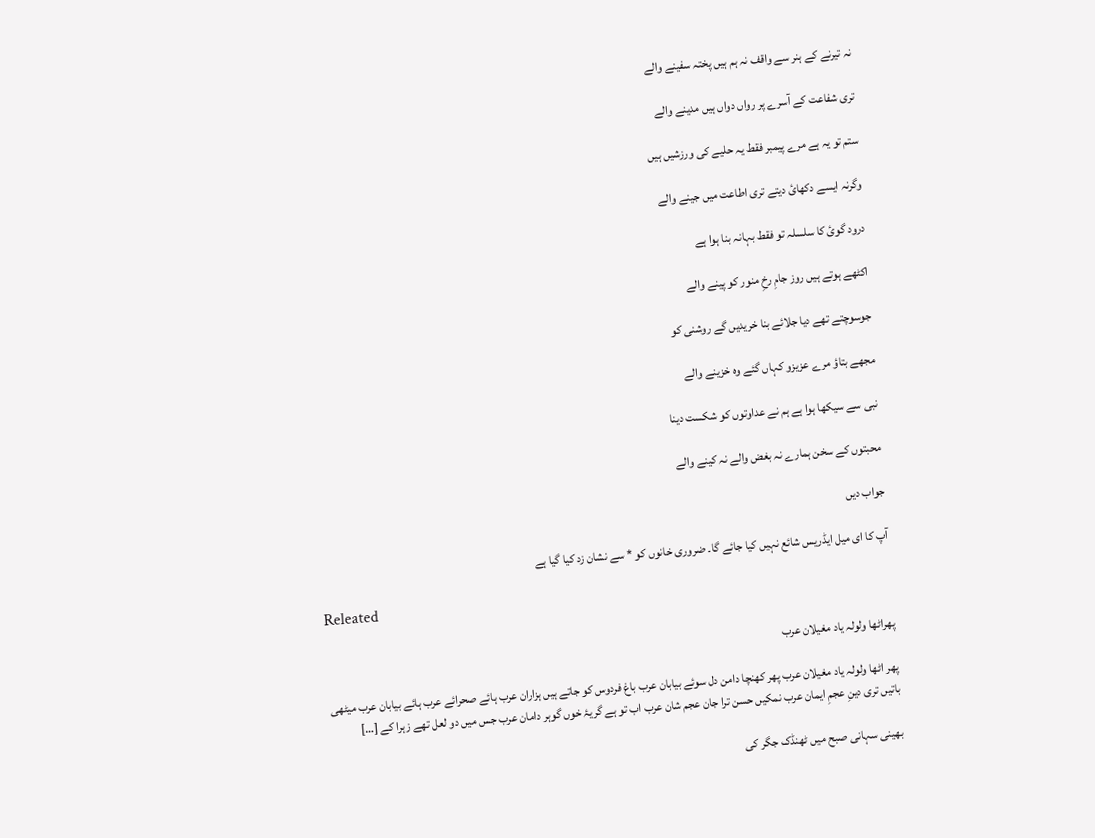نہ تیرنے کے ہنر سے واقف نہ ہم ہیں پختہ سفینے والے

تری شفاعت کے آسرے پر رواں دواں ہیں مدینے والے

ستم تو یہ ہے مرے پیمبر فقط یہ حلیے کی ورزشیں ہیں

وگرنہ ایسے دکھائ دیتے تری اطاعت میں جینے والے

درود گوئ کا سلسلہ تو فقط بہانہ بنا ہوا ہے

اکٹھے ہوتے ہیں روز جامِ رخِ منور کو پینے والے

جوسوچتے تھے دیا جلائے بنا خریدیں گے روشنی کو

مجھے بتاؤ مرے عزیزو کہاں گئے وہ خزینے والے

نبی سے سیکھا ہوا ہے ہم نے عداوتوں کو شکست دینا

محبتوں کے سخن ہمارے نہ بغض والے نہ کینے والے

جواب دیں

آپ کا ای میل ایڈریس شائع نہیں کیا جائے گا۔ ضروری خانوں کو * سے نشان زد کیا گیا ہے

Releated

پھراٹھا ولولہ یاد مغیلان عرب

پھر اٹھا ولولہ یاد مغیلان عرب پھر کھنچا دامن دل سوئے بیابان عرب باغ فردوس کو جاتے ہیں ہزاران عرب ہائے صحرائے عرب ہائے بیابان عرب میٹھی باتیں تری دینِ عجمِ ایمان عرب نمکیں حسن ترا جان عجم شان عرب اب تو ہے گریۂ خوں گوہر دامان عرب جس میں دو لعل تھے زہرا کے […]

بھینی سہانی صبح میں ٹھنڈک جگر کی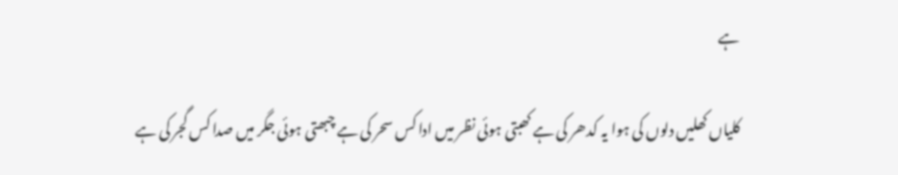ہے

کلیاں کھلیں دلوں کی ہوا یہ کدھر کی ہے کھبتی ہوئی نظر میں ادا کس سحر کی ہے چبھتی ہوئی جگر میں صدا کس گجر کی ہے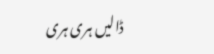ڈالیں ہری ہری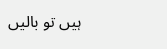ہیں تو بالیں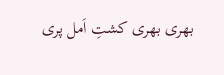بھری بھری کشتِ اَمل پری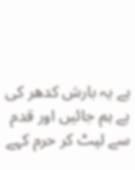ہے یہ بارش کدھر کی ہے ہم جائیں اور قدم سے لپٹ کر حرم کہے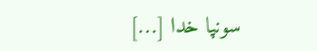سونپا خدا […]